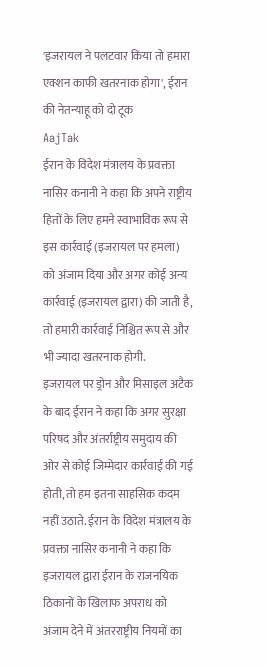'इजरायल ने पलटवार किया तो हमारा एक्शन काफी खतरनाक होगा', ईरान की नेतन्याहू को दो टूक
AajTak
ईरान के विदेश मंत्रालय के प्रवक्ता नासिर कनानी ने कहा कि अपने राष्ट्रीय हितों के लिए हमने स्वाभाविक रूप से इस कार्रवाई (इजरायल पर हमला) को अंजाम दिया और अगर कोई अन्य कार्रवाई (इजरायल द्वारा) की जाती है, तो हमारी कार्रवाई निश्चित रूप से और भी ज्यादा खतरनाक होगी.
इजरायल पर ड्रोन और मिसाइल अटैक के बाद ईरान ने कहा कि अगर सुरक्षा परिषद और अंतर्राष्ट्रीय समुदाय की ओर से कोई जिम्मेदार कार्रवाई की गई होती, तो हम इतना साहसिक कदम नहीं उठाते. ईरान के विदेश मंत्रालय के प्रवक्ता नासिर कनानी ने कहा कि इजरायल द्वारा ईरान के राजनयिक ठिकानों के खिलाफ अपराध को अंजाम देने में अंतरराष्ट्रीय नियमों का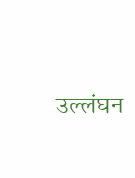उल्लंघन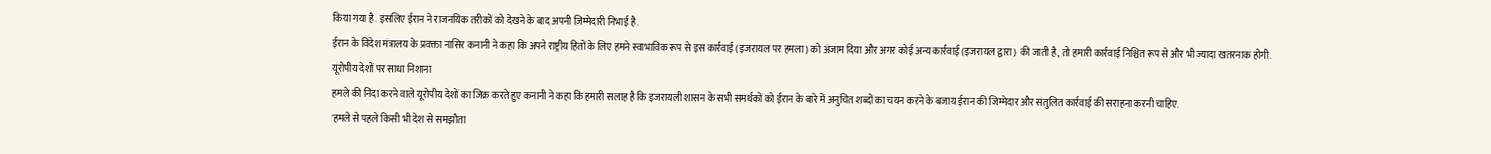किया गया है. इसलिए ईरान ने राजनयिक तरीकों को देखने के बाद अपनी ज़िम्मेदारी निभाई है.
ईरान के विदेश मंत्रालय के प्रवक्ता नासिर कनानी ने कहा कि अपने राष्ट्रीय हितों के लिए हमने स्वाभाविक रूप से इस कार्रवाई (इजरायल पर हमला) को अंजाम दिया और अगर कोई अन्य कार्रवाई (इजरायल द्वारा) की जाती है, तो हमारी कार्रवाई निश्चित रूप से और भी ज्यादा खतरनाक होगी.
यूरोपीय देशों पर साधा निशाना
हमले की निंदा करने वाले यूरोपीय देशों का जिक्र करते हुए कनानी ने कहा कि हमारी सलाह है कि इजरायली शासन के सभी समर्थकों को ईरान के बारे में अनुचित शब्दों का चयन करने के बजाय ईरान की जिम्मेदार और संतुलित कार्रवाई की सराहना करनी चाहिए.
'हमले से पहले किसी भी देश से समझौता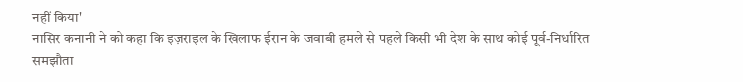नहीं किया'
नासिर कनानी ने को कहा कि इज़राइल के खिलाफ ईरान के जवाबी हमले से पहले किसी भी देश के साथ कोई पूर्व-निर्धारित समझौता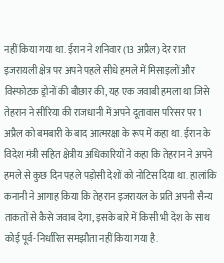नहीं किया गया था. ईरान ने शनिवार (13 अप्रैल) देर रात इजरायली क्षेत्र पर अपने पहले सीधे हमले में मिसाइलों और विस्फोटक ड्रोनों की बौछार की, यह एक जवाबी हमला था जिसे तेहरान ने सीरिया की राजधानी में अपने दूतावास परिसर पर 1 अप्रैल को बमबारी के बाद आत्मरक्षा के रूप में कहा था. ईरान के विदेश मंत्री सहित क्षेत्रीय अधिकारियों ने कहा कि तेहरान ने अपने हमले से कुछ दिन पहले पड़ोसी देशों को नोटिस दिया था. हालांकि कनानी ने आगाह किया कि तेहरान इजरायल के प्रति अपनी सैन्य ताकतों से कैसे जवाब देगा, इसके बारे में किसी भी देश के साथ कोई पूर्व-निर्धारित समझौता नहीं किया गया है.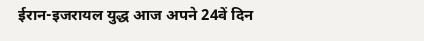ईरान-इजरायल युद्ध आज अपने 24वें दिन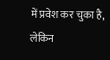में प्रवेश कर चुका है, लेकिन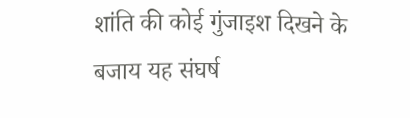शांति की कोई गुंजाइश दिखने के बजाय यह संघर्ष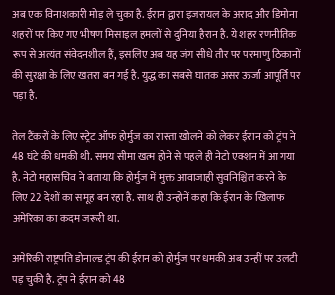अब एक विनाशकारी मोड़ ले चुका है. ईरान द्वारा इजरायल के अराद और डिमोना शहरों पर किए गए भीषण मिसाइल हमलों से दुनिया हैरान है. ये शहर रणनीतिक रूप से अत्यंत संवेदनशील हैं, इसलिए अब यह जंग सीधे तौर पर परमाणु ठिकानों की सुरक्षा के लिए खतरा बन गई है. युद्ध का सबसे घातक असर ऊर्जा आपूर्ति पर पड़ा है.

तेल टैंकरों के लिए स्ट्रेट ऑफ होर्मुज का रास्ता खोलने को लेकर ईरान को ट्रंप ने 48 घंटे की धमकी थी. समय सीमा खत्म होने से पहले ही नेटो एक्शन में आ गया है. नेटो महासचिव ने बताया कि होर्मुज में मुक्त आवाजाही सुवनिश्चित करने के लिए 22 देशों का समूह बन रहा है. साथ ही उन्होनें कहा कि ईरान के खिलाफ अमेरिका का कदम जरूरी था.

अमेरिकी राष्ट्रपति डोनाल्ड ट्रंप की ईरान को होर्मुज पर धमकी अब उन्हीं पर उलटी पड़ चुकी है. ट्रंप ने ईरान को 48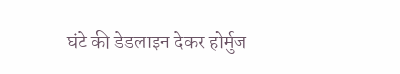घंटे की डेडलाइन देकर होर्मुज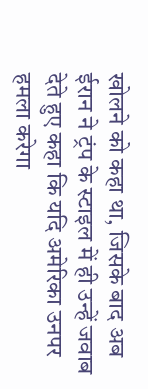खोलने को कहा था, जिसके बाद अब ईरान ने ट्रंप के स्टाइल में ही उन्हें जवाब देते हुए कहा कि यदि अमेरिका उनपर हमला करेगा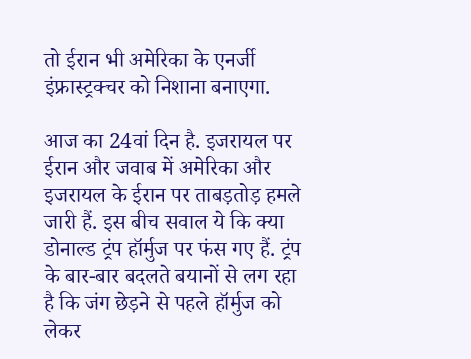तो ईरान भी अमेरिका के एनर्जी इंफ्रास्ट्रक्चर को निशाना बनाएगा.

आज का 24वां दिन है. इजरायल पर ईरान और जवाब में अमेरिका और इजरायल के ईरान पर ताबड़तोड़ हमले जारी हैं. इस बीच सवाल ये कि क्या डोनाल्ड ट्रंप हॉर्मुज पर फंस गए हैं. ट्रंप के बार-बार बदलते बयानों से लग रहा है कि जंग छेड़ने से पहले हॉर्मुज को लेकर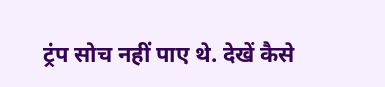ट्रंप सोच नहीं पाए थे. देखें कैसे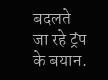बदलते जा रहे ट्रंप के बयान.